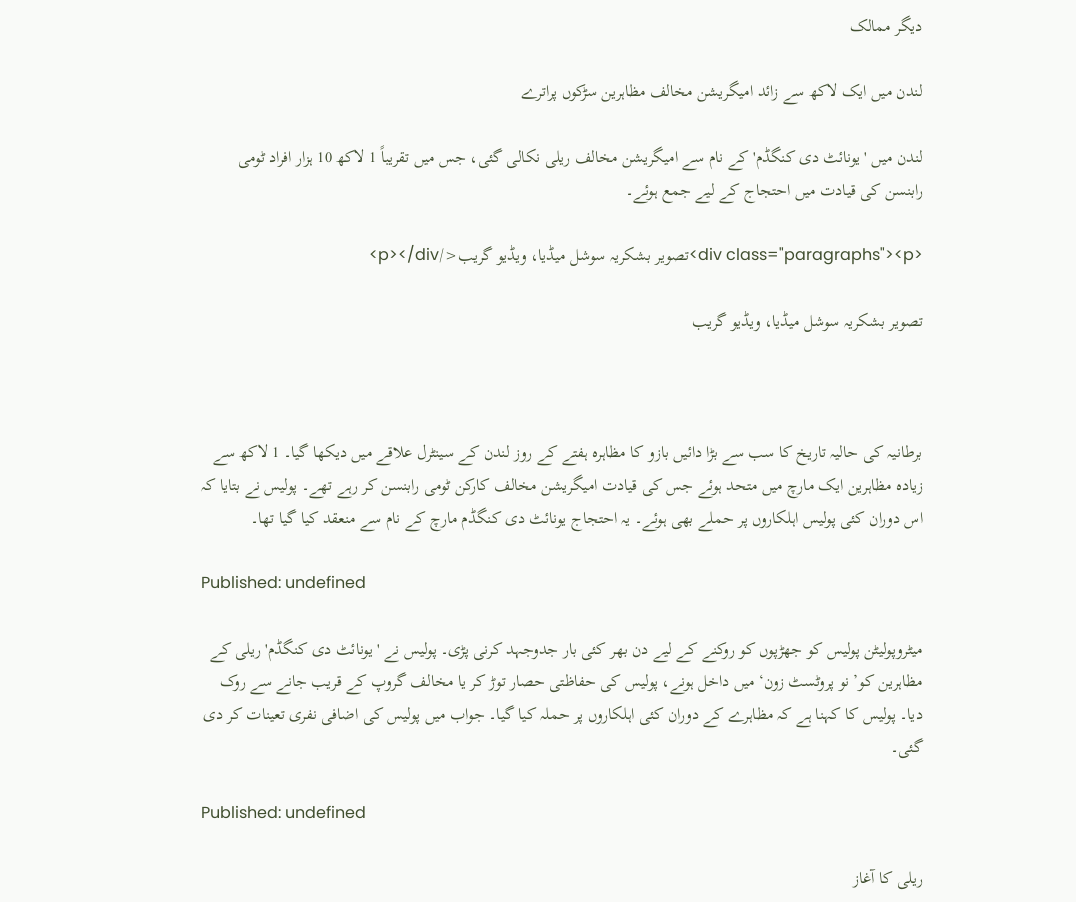دیگر ممالک

لندن میں ایک لاکھ سے زائد امیگریشن مخالف مظاہرین سڑکوں پراترے

لندن میں 'یونائٹ دی کنگڈم' کے نام سے امیگریشن مخالف ریلی نکالی گئی، جس میں تقریباً 1 لاکھ 10 ہزار افراد ٹومی رابنسن کی قیادت میں احتجاج کے لیے جمع ہوئے۔

<div class="paragraphs"><p>تصویر بشکریہ سوشل میڈیا، ویڈیو گریب</p></div>

تصویر بشکریہ سوشل میڈیا، ویڈیو گریب



برطانیہ کی حالیہ تاریخ کا سب سے بڑا دائیں بازو کا مظاہرہ ہفتے کے روز لندن کے سینٹرل علاقے میں دیکھا گیا۔ 1 لاکھ سے زیادہ مظاہرین ایک مارچ میں متحد ہوئے جس کی قیادت امیگریشن مخالف کارکن ٹومی رابنسن کر رہے تھے۔ پولیس نے بتایا کہ اس دوران کئی پولیس اہلکاروں پر حملے بھی ہوئے۔ یہ احتجاج یونائٹ دی کنگڈم مارچ کے نام سے منعقد کیا گیا تھا۔

Published: undefined

میٹروپولیٹن پولیس کو جھڑپوں کو روکنے کے لیے دن بھر کئی بار جدوجہد کرنی پڑی۔ پولیس نے 'یونائٹ دی کنگڈم' ریلی کے مظاہرین کو’ نو پروٹسٹ زون‘ میں داخل ہونے، پولیس کی حفاظتی حصار توڑ کر یا مخالف گروپ کے قریب جانے سے روک دیا۔ پولیس کا کہنا ہے کہ مظاہرے کے دوران کئی اہلکاروں پر حملہ کیا گیا۔ جواب میں پولیس کی اضافی نفری تعینات کر دی گئی۔

Published: undefined

ریلی کا آغاز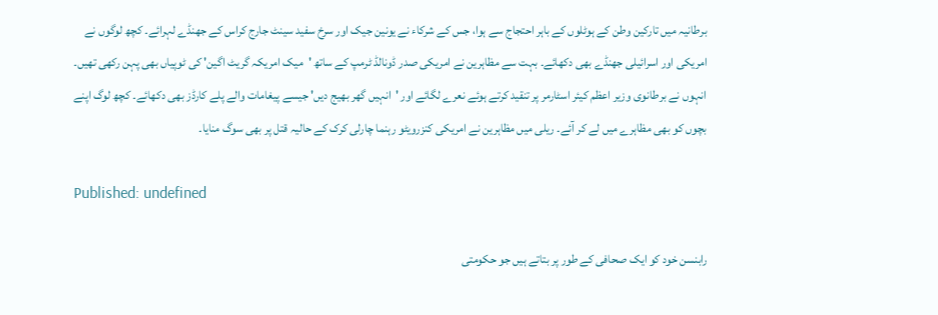برطانیہ میں تارکین وطن کے ہوٹلوں کے باہر احتجاج سے ہوا، جس کے شرکاء نے یونین جیک اور سرخ سفید سینٹ جارج کراس کے جھنڈے لہرائے۔ کچھ لوگوں نے امریکی اور اسرائیلی جھنڈے بھی دکھائے۔ بہت سے مظاہرین نے امریکی صدر ڈونالڈ ٹرمپ کے ساتھ 'میک امریکہ گریٹ اگین' کی ٹوپیاں بھی پہن رکھی تھیں۔ انہوں نے برطانوی وزیر اعظم کیئر اسٹارمر پر تنقید کرتے ہوئے نعرے لگائے اور 'انہیں گھر بھیج دیں' جیسے پیغامات والے پلے کارڈز بھی دکھائے۔ کچھ لوگ اپنے بچوں کو بھی مظاہرے میں لے کر آئے۔ ریلی میں مظاہرین نے امریکی کنزرویٹو رہنما چارلی کرک کے حالیہ قتل پر بھی سوگ منایا۔

Published: undefined

رابنسن خود کو ایک صحافی کے طور پر بتاتے ہیں جو حکومتی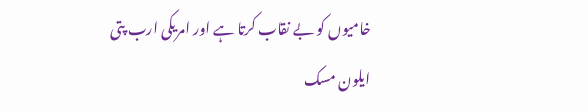خامیوں کو بے نقاب کرتا ہے اور امریکی ارب پتی ایلون مسک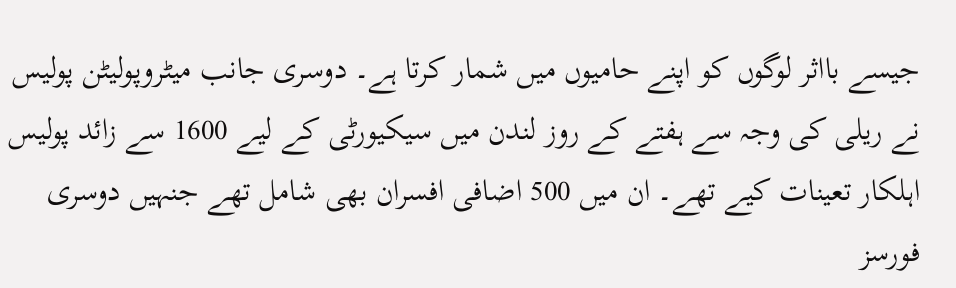جیسے بااثر لوگوں کو اپنے حامیوں میں شمار کرتا ہے۔ دوسری جانب میٹروپولیٹن پولیس نے ریلی کی وجہ سے ہفتے کے روز لندن میں سیکیورٹی کے لیے 1600 سے زائد پولیس اہلکار تعینات کیے تھے۔ ان میں 500 اضافی افسران بھی شامل تھے جنہیں دوسری فورسز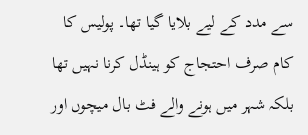سے مدد کے لیے بلایا گیا تھا۔ پولیس کا کام صرف احتجاج کو ہینڈل کرنا نہیں تھا بلکہ شہر میں ہونے والے فٹ بال میچوں اور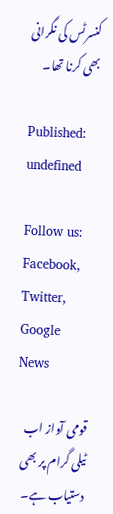کنسرٹس کی نگرانی بھی کرنا تھا۔

Published: undefined

Follow us: Facebook, Twitter, Google News

قومی آواز اب ٹیلی گرام پر بھی دستیاب ہے۔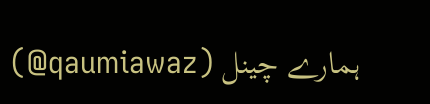ہمارے چینل (qaumiawaz@)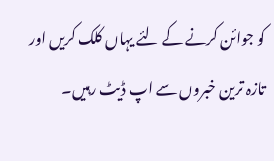کو جوائن کرنے کے لئے یہاں کلک کریں اور تازہ ترین خبروں سے اپ ڈیٹ رہیں۔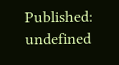Published: undefined